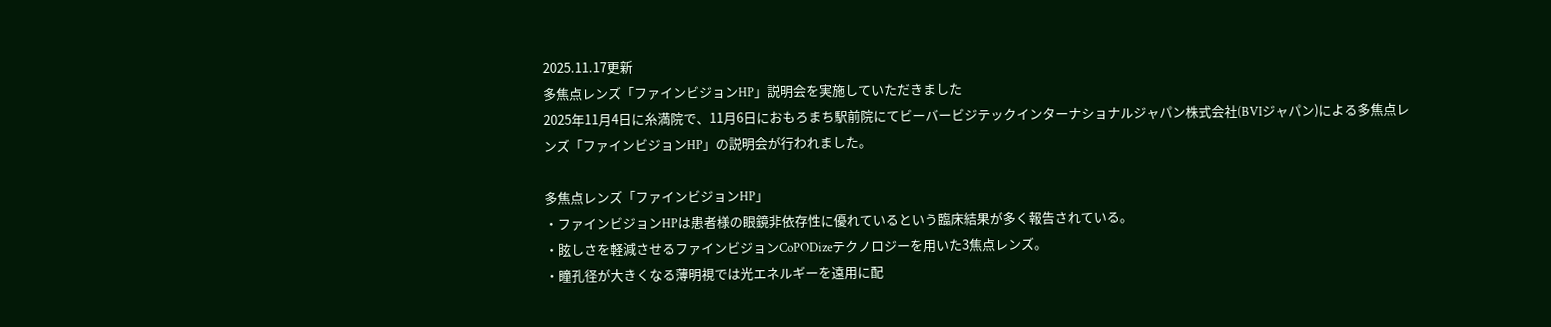2025.11.17更新
多焦点レンズ「ファインビジョンHP」説明会を実施していただきました
2025年11月4日に糸満院で、11月6日におもろまち駅前院にてビーバービジテックインターナショナルジャパン株式会社(BVIジャパン)による多焦点レンズ「ファインビジョンHP」の説明会が行われました。

多焦点レンズ「ファインビジョンHP」
・ファインビジョンHPは患者様の眼鏡非依存性に優れているという臨床結果が多く報告されている。
・眩しさを軽減させるファインビジョンCoPODizeテクノロジーを用いた3焦点レンズ。
・瞳孔径が大きくなる薄明視では光エネルギーを遠用に配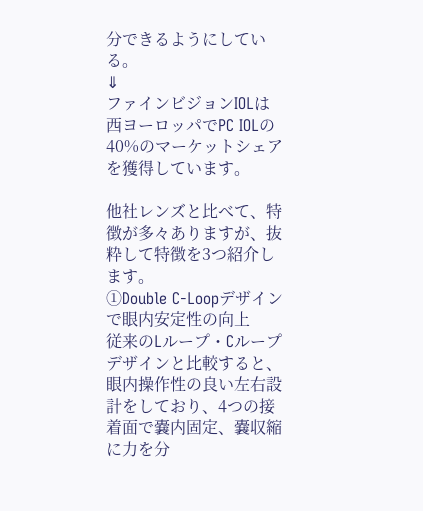分できるようにしている。
⇓
ファインビジョンIOLは西ヨーロッパでPC IOLの40%のマーケットシェアを獲得しています。

他社レンズと比べて、特徴が多々ありますが、抜粋して特徴を3つ紹介します。
①Double C-Loopデザインで眼内安定性の向上
従来のLループ・Cループデザインと比較すると、眼内操作性の良い左右設計をしており、4つの接着面で嚢内固定、嚢収縮に力を分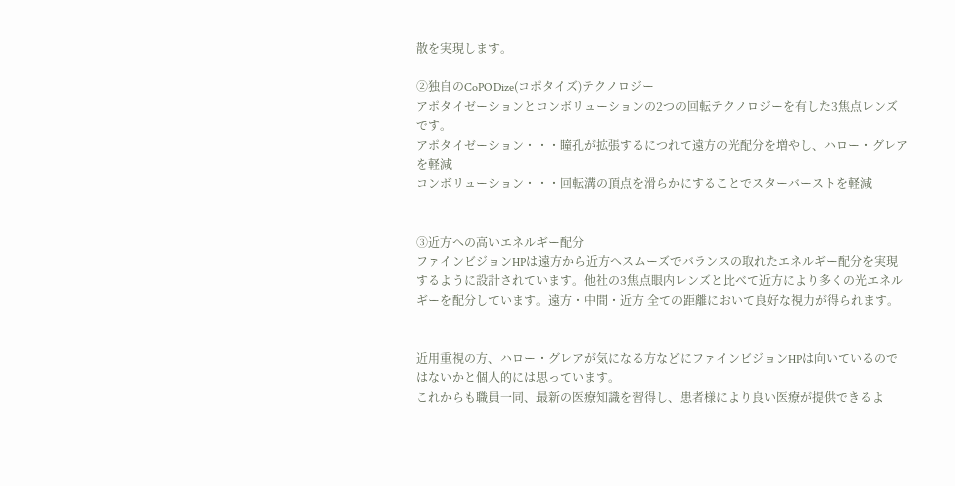散を実現します。

②独自のCoPODize(コポタイズ)テクノロジー
アポタイゼーションとコンボリューションの2つの回転テクノロジーを有した3焦点レンズです。
アポタイゼーション・・・瞳孔が拡張するにつれて遠方の光配分を増やし、ハロー・グレアを軽減
コンボリューション・・・回転溝の頂点を滑らかにすることでスターバーストを軽減


③近方への高いエネルギー配分
ファインビジョンHPは遠方から近方へスムーズでバランスの取れたエネルギー配分を実現するように設計されています。他社の3焦点眼内レンズと比べて近方により多くの光エネルギーを配分しています。遠方・中間・近方 全ての距離において良好な視力が得られます。


近用重視の方、ハロー・グレアが気になる方などにファインビジョンHPは向いているのではないかと個人的には思っています。
これからも職員一同、最新の医療知識を習得し、患者様により良い医療が提供できるよ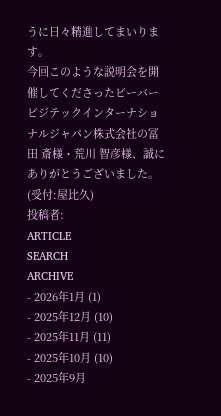うに日々精進してまいります。
今回このような説明会を開催してくださったビーバービジテックインターナショナルジャパン株式会社の冨田 斎様・荒川 智彦様、誠にありがとうございました。 (受付:屋比久)
投稿者:
ARTICLE
SEARCH
ARCHIVE
- 2026年1月 (1)
- 2025年12月 (10)
- 2025年11月 (11)
- 2025年10月 (10)
- 2025年9月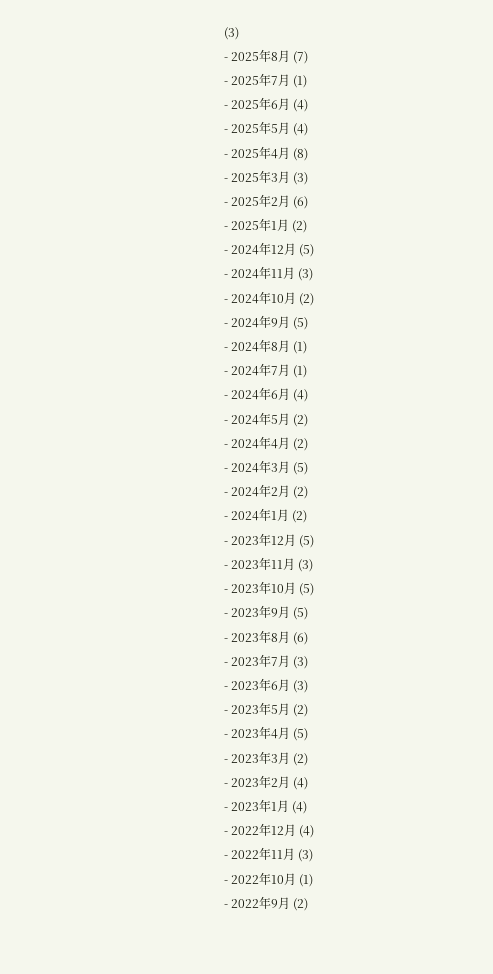(3)
- 2025年8月 (7)
- 2025年7月 (1)
- 2025年6月 (4)
- 2025年5月 (4)
- 2025年4月 (8)
- 2025年3月 (3)
- 2025年2月 (6)
- 2025年1月 (2)
- 2024年12月 (5)
- 2024年11月 (3)
- 2024年10月 (2)
- 2024年9月 (5)
- 2024年8月 (1)
- 2024年7月 (1)
- 2024年6月 (4)
- 2024年5月 (2)
- 2024年4月 (2)
- 2024年3月 (5)
- 2024年2月 (2)
- 2024年1月 (2)
- 2023年12月 (5)
- 2023年11月 (3)
- 2023年10月 (5)
- 2023年9月 (5)
- 2023年8月 (6)
- 2023年7月 (3)
- 2023年6月 (3)
- 2023年5月 (2)
- 2023年4月 (5)
- 2023年3月 (2)
- 2023年2月 (4)
- 2023年1月 (4)
- 2022年12月 (4)
- 2022年11月 (3)
- 2022年10月 (1)
- 2022年9月 (2)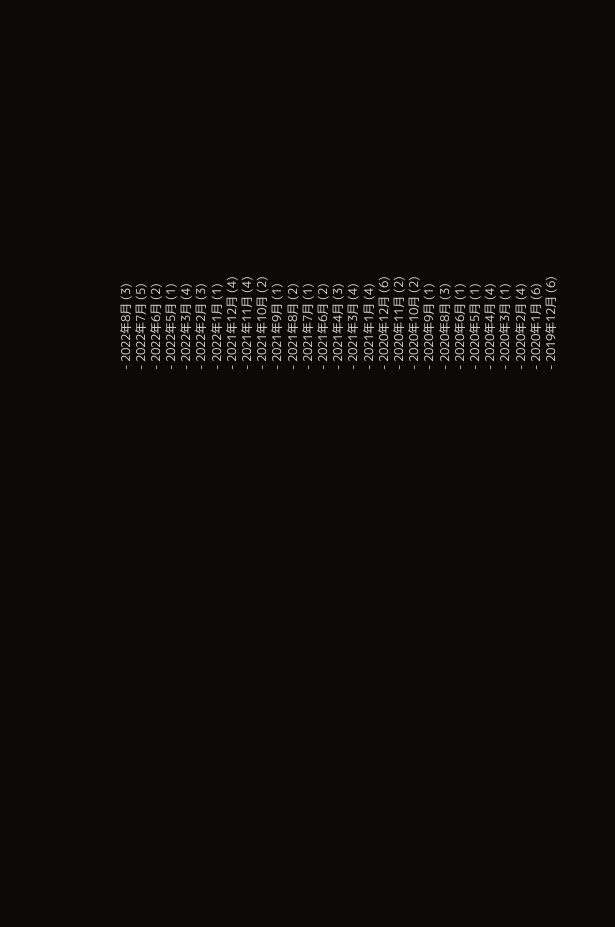- 2022年8月 (3)
- 2022年7月 (5)
- 2022年6月 (2)
- 2022年5月 (1)
- 2022年3月 (4)
- 2022年2月 (3)
- 2022年1月 (1)
- 2021年12月 (4)
- 2021年11月 (4)
- 2021年10月 (2)
- 2021年9月 (1)
- 2021年8月 (2)
- 2021年7月 (1)
- 2021年6月 (2)
- 2021年4月 (3)
- 2021年3月 (4)
- 2021年1月 (4)
- 2020年12月 (6)
- 2020年11月 (2)
- 2020年10月 (2)
- 2020年9月 (1)
- 2020年8月 (3)
- 2020年6月 (1)
- 2020年5月 (1)
- 2020年4月 (4)
- 2020年3月 (1)
- 2020年2月 (4)
- 2020年1月 (6)
- 2019年12月 (6)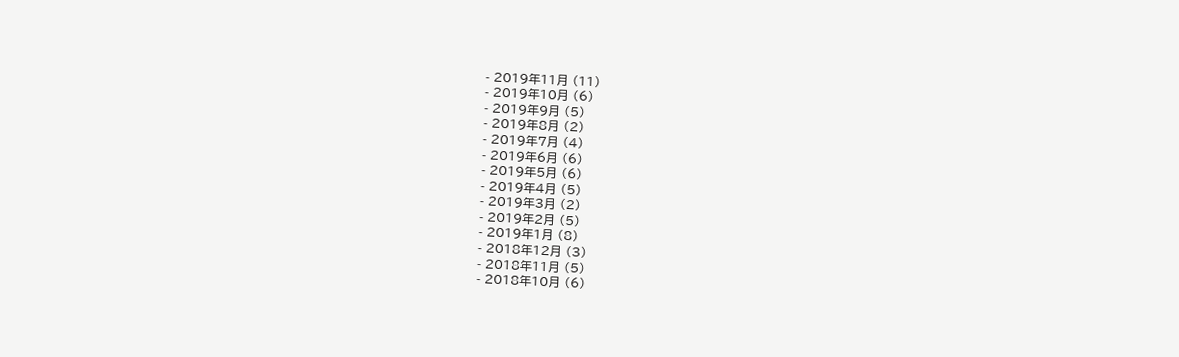- 2019年11月 (11)
- 2019年10月 (6)
- 2019年9月 (5)
- 2019年8月 (2)
- 2019年7月 (4)
- 2019年6月 (6)
- 2019年5月 (6)
- 2019年4月 (5)
- 2019年3月 (2)
- 2019年2月 (5)
- 2019年1月 (8)
- 2018年12月 (3)
- 2018年11月 (5)
- 2018年10月 (6)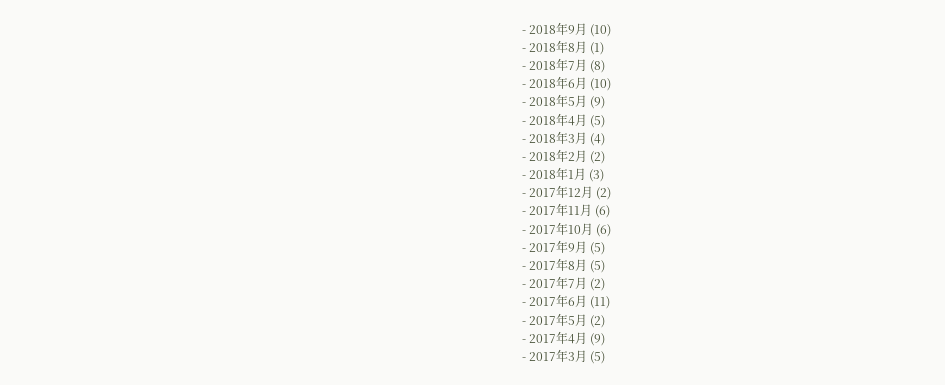- 2018年9月 (10)
- 2018年8月 (1)
- 2018年7月 (8)
- 2018年6月 (10)
- 2018年5月 (9)
- 2018年4月 (5)
- 2018年3月 (4)
- 2018年2月 (2)
- 2018年1月 (3)
- 2017年12月 (2)
- 2017年11月 (6)
- 2017年10月 (6)
- 2017年9月 (5)
- 2017年8月 (5)
- 2017年7月 (2)
- 2017年6月 (11)
- 2017年5月 (2)
- 2017年4月 (9)
- 2017年3月 (5)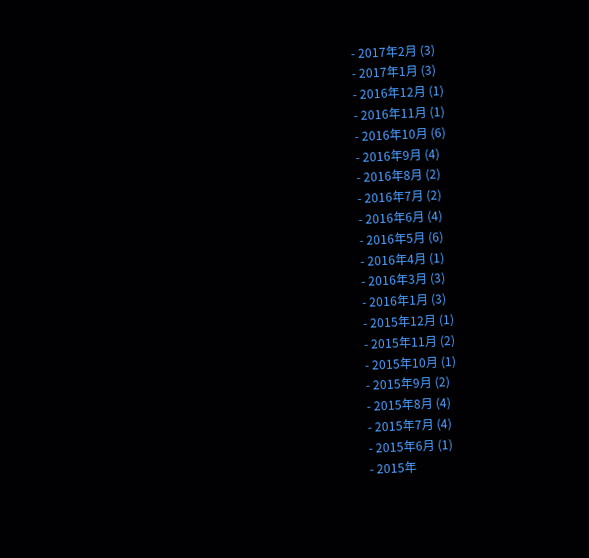- 2017年2月 (3)
- 2017年1月 (3)
- 2016年12月 (1)
- 2016年11月 (1)
- 2016年10月 (6)
- 2016年9月 (4)
- 2016年8月 (2)
- 2016年7月 (2)
- 2016年6月 (4)
- 2016年5月 (6)
- 2016年4月 (1)
- 2016年3月 (3)
- 2016年1月 (3)
- 2015年12月 (1)
- 2015年11月 (2)
- 2015年10月 (1)
- 2015年9月 (2)
- 2015年8月 (4)
- 2015年7月 (4)
- 2015年6月 (1)
- 2015年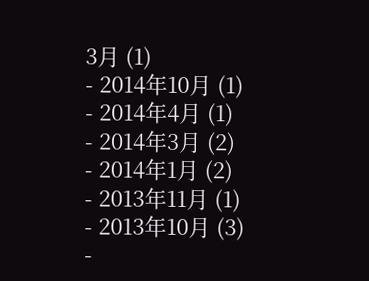3月 (1)
- 2014年10月 (1)
- 2014年4月 (1)
- 2014年3月 (2)
- 2014年1月 (2)
- 2013年11月 (1)
- 2013年10月 (3)
-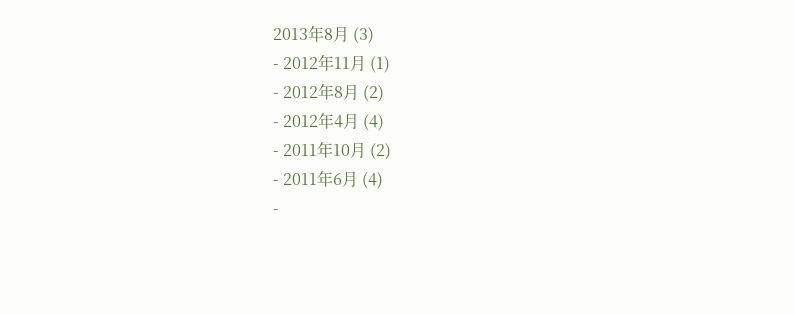2013年8月 (3)
- 2012年11月 (1)
- 2012年8月 (2)
- 2012年4月 (4)
- 2011年10月 (2)
- 2011年6月 (4)
-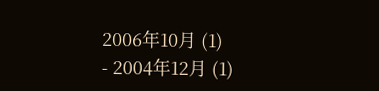2006年10月 (1)
- 2004年12月 (1)